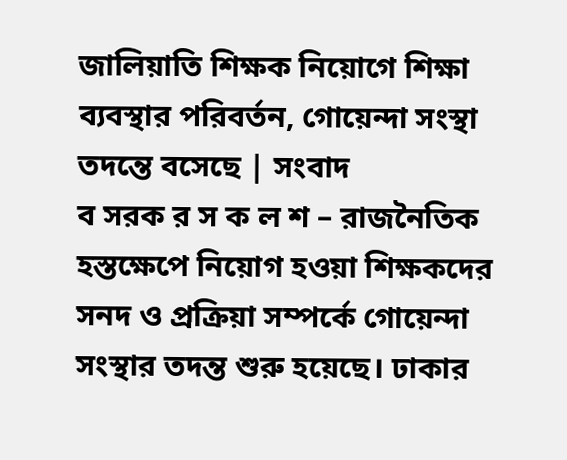জালিয়াতি শিক্ষক নিয়োগে শিক্ষা ব্যবস্থার পরিবর্তন, গোয়েন্দা সংস্থা তদন্তে বসেছে | সংবাদ
ব সরক র স ক ল শ – রাজনৈতিক হস্তক্ষেপে নিয়োগ হওয়া শিক্ষকদের সনদ ও প্রক্রিয়া সম্পর্কে গোয়েন্দা সংস্থার তদন্ত শুরু হয়েছে। ঢাকার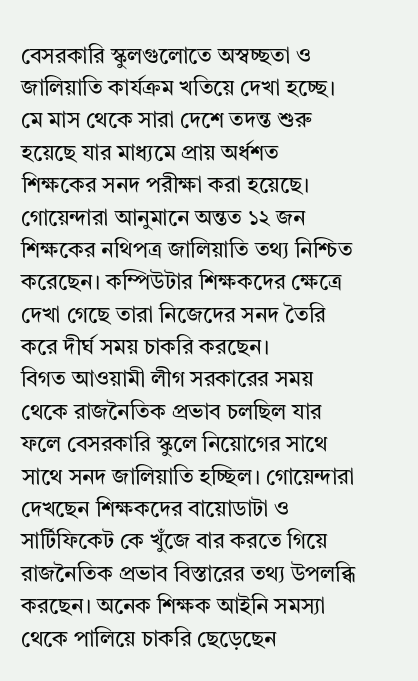বেসরকারি স্কুলগুলোতে অস্বচ্ছতা ও জালিয়াতি কার্যক্রম খতিয়ে দেখা হচ্ছে। মে মাস থেকে সারা দেশে তদন্ত শুরু হয়েছে যার মাধ্যমে প্রায় অর্ধশত শিক্ষকের সনদ পরীক্ষা করা হয়েছে। গোয়েন্দারা আনুমানে অন্তত ১২ জন শিক্ষকের নথিপত্র জালিয়াতি তথ্য নিশ্চিত করেছেন। কম্পিউটার শিক্ষকদের ক্ষেত্রে দেখা গেছে তারা নিজেদের সনদ তৈরি করে দীর্ঘ সময় চাকরি করছেন।
বিগত আওয়ামী লীগ সরকারের সময় থেকে রাজনৈতিক প্রভাব চলছিল যার ফলে বেসরকারি স্কুলে নিয়োগের সাথে সাথে সনদ জালিয়াতি হচ্ছিল। গোয়েন্দারা দেখছেন শিক্ষকদের বায়োডাটা ও সার্টিফিকেট কে খুঁজে বার করতে গিয়ে রাজনৈতিক প্রভাব বিস্তারের তথ্য উপলব্ধি করছেন। অনেক শিক্ষক আইনি সমস্যা থেকে পালিয়ে চাকরি ছেড়েছেন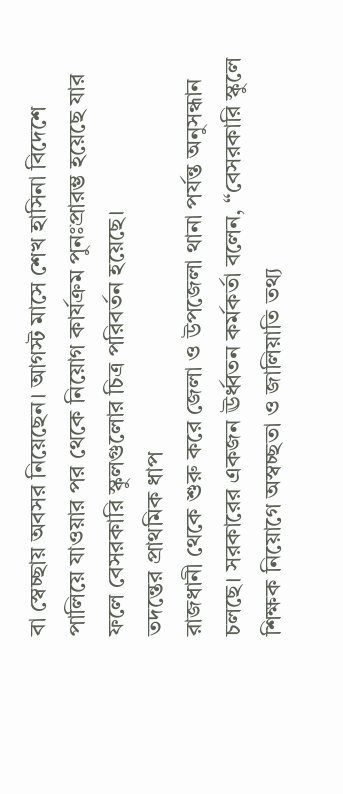বা স্বেচ্ছায় অবসর নিয়েছেন। আগস্ট মাসে শেখ হাসিনা বিদেশে পালিয়ে যাওয়ার পর থেকে নিয়োগ কার্যক্রম পুনঃপ্রারম্ভ হয়েছে যার ফলে বেসরকারি স্কুলগুলোর চিত্র পরিবর্তন হয়েছে।
তদন্তের প্রাথমিক ধাপ
রাজধানী থেকে শুরু করে জেলা ও উপজেলা থানা পর্যন্ত অনুসন্ধান চলছে। সরকারের একজন ঊর্ধ্বতন কর্মকর্তা বলেন, “বেসরকারি স্কুলে শিক্ষক নিয়োগে অস্বচ্ছতা ও জালিয়াতি তথ্য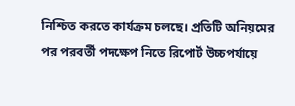নিশ্চিত করতে কার্যক্রম চলছে। প্রতিটি অনিয়মের পর পরবর্তী পদক্ষেপ নিতে রিপোর্ট উচ্চপর্যায়ে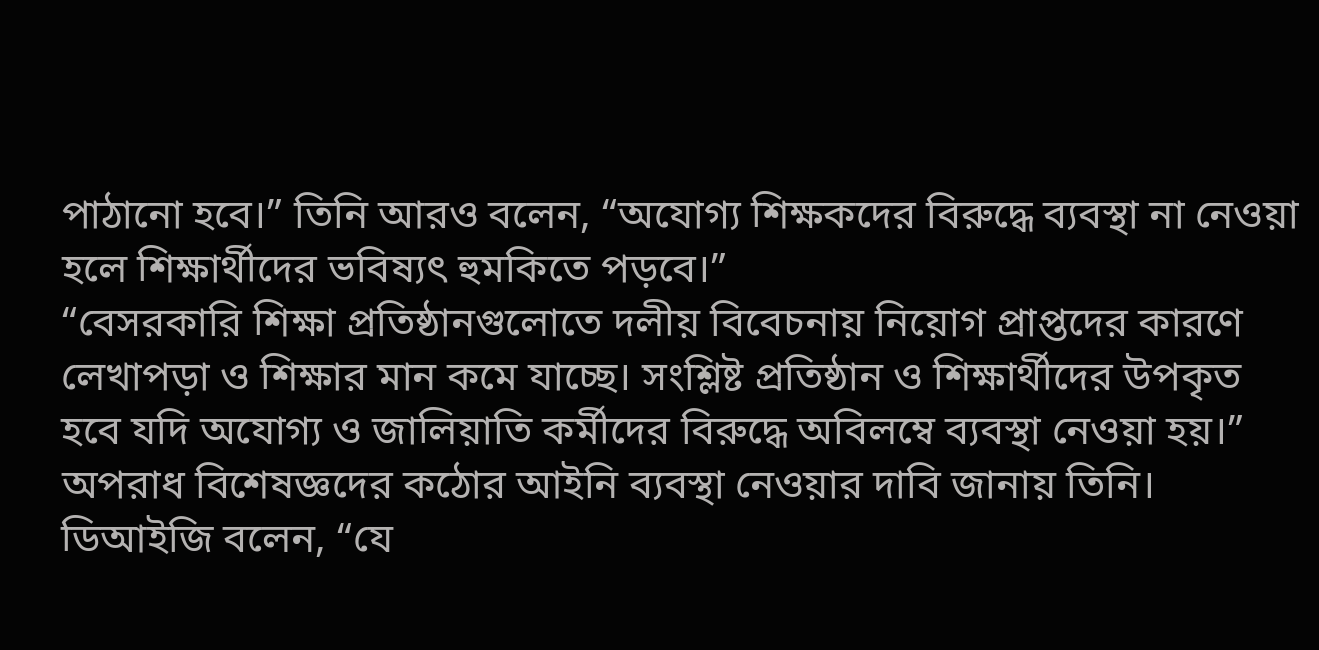পাঠানো হবে।” তিনি আরও বলেন, “অযোগ্য শিক্ষকদের বিরুদ্ধে ব্যবস্থা না নেওয়া হলে শিক্ষার্থীদের ভবিষ্যৎ হুমকিতে পড়বে।”
“বেসরকারি শিক্ষা প্রতিষ্ঠানগুলোতে দলীয় বিবেচনায় নিয়োগ প্রাপ্তদের কারণে লেখাপড়া ও শিক্ষার মান কমে যাচ্ছে। সংশ্লিষ্ট প্রতিষ্ঠান ও শিক্ষার্থীদের উপকৃত হবে যদি অযোগ্য ও জালিয়াতি কর্মীদের বিরুদ্ধে অবিলম্বে ব্যবস্থা নেওয়া হয়।”
অপরাধ বিশেষজ্ঞদের কঠোর আইনি ব্যবস্থা নেওয়ার দাবি জানায় তিনি। ডিআইজি বলেন, “যে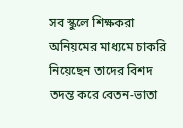সব স্কুলে শিক্ষকরা অনিয়মের মাধ্যমে চাকরি নিয়েছেন তাদের বিশদ তদন্ত করে বেতন-ভাতা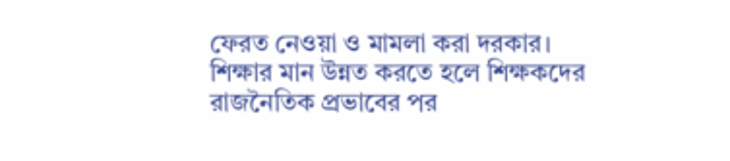ফেরত নেওয়া ও মামলা করা দরকার। শিক্ষার মান উন্নত করতে হলে শিক্ষকদের রাজনৈতিক প্রভাবের পর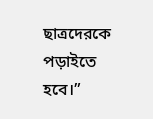ছাত্রদেরকে পড়াইতে হবে।”